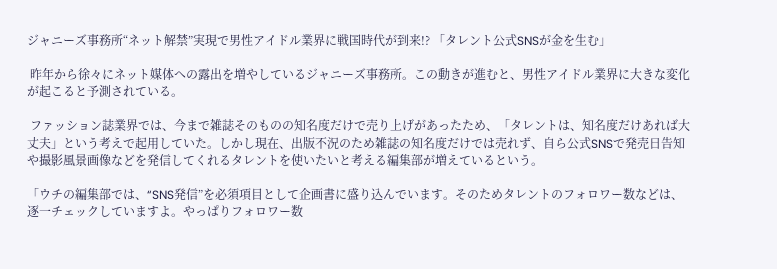ジャニーズ事務所“ネット解禁”実現で男性アイドル業界に戦国時代が到来!? 「タレント公式SNSが金を生む」

 昨年から徐々にネット媒体への露出を増やしているジャニーズ事務所。この動きが進むと、男性アイドル業界に大きな変化が起こると予測されている。

 ファッション誌業界では、今まで雑誌そのものの知名度だけで売り上げがあったため、「タレントは、知名度だけあれば大丈夫」という考えで起用していた。しかし現在、出版不況のため雑誌の知名度だけでは売れず、自ら公式SNSで発売日告知や撮影風景画像などを発信してくれるタレントを使いたいと考える編集部が増えているという。

「ウチの編集部では、“SNS発信”を必須項目として企画書に盛り込んでいます。そのためタレントのフォロワー数などは、逐一チェックしていますよ。やっぱりフォロワー数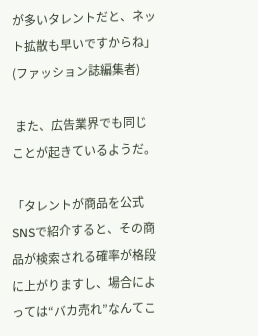が多いタレントだと、ネット拡散も早いですからね」(ファッション誌編集者)

 また、広告業界でも同じことが起きているようだ。

「タレントが商品を公式SNSで紹介すると、その商品が検索される確率が格段に上がりますし、場合によっては“バカ売れ”なんてこ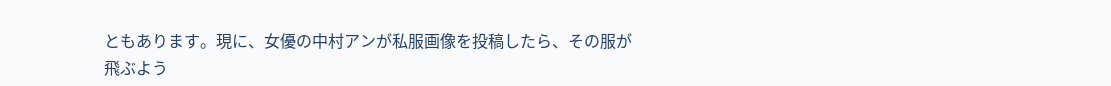ともあります。現に、女優の中村アンが私服画像を投稿したら、その服が飛ぶよう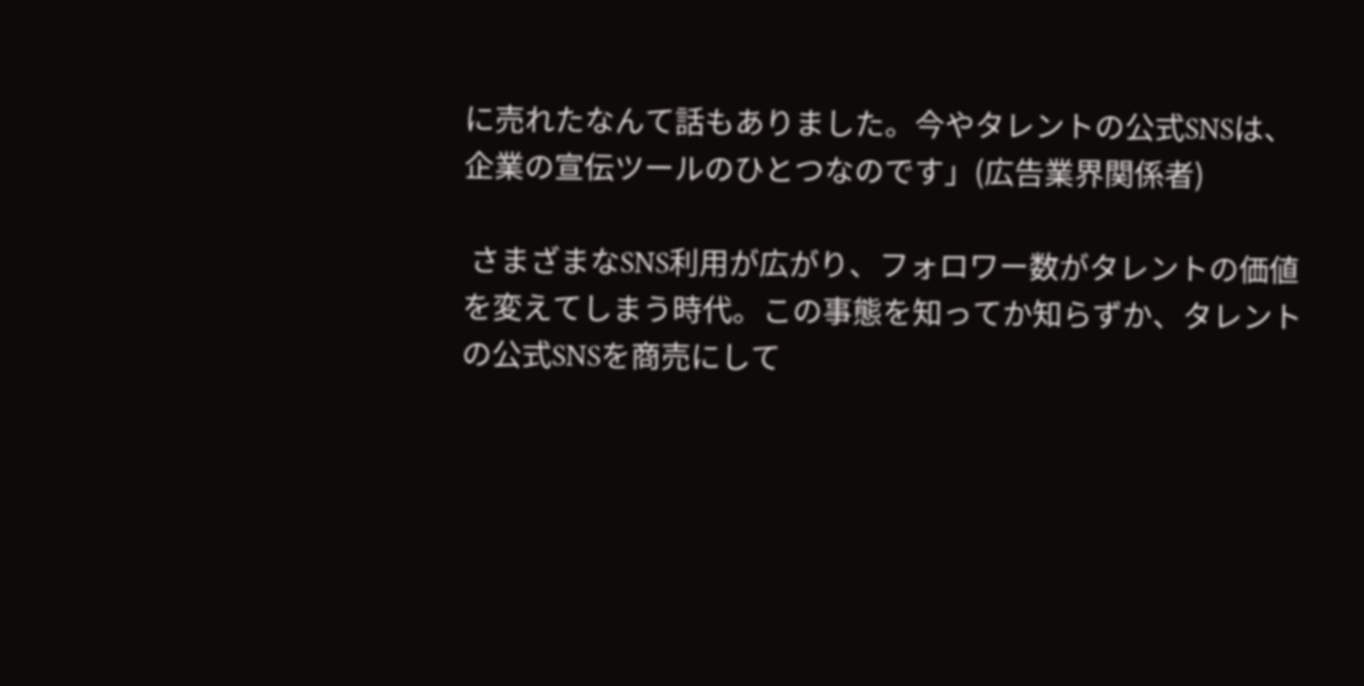に売れたなんて話もありました。今やタレントの公式SNSは、企業の宣伝ツールのひとつなのです」(広告業界関係者)

 さまざまなSNS利用が広がり、フォロワー数がタレントの価値を変えてしまう時代。この事態を知ってか知らずか、タレントの公式SNSを商売にして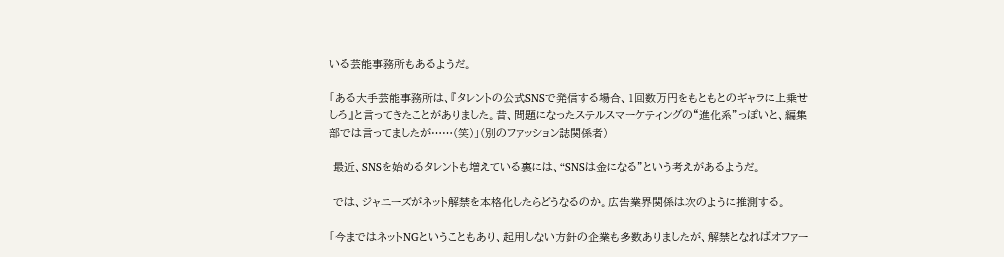いる芸能事務所もあるようだ。

「ある大手芸能事務所は、『タレントの公式SNSで発信する場合、1回数万円をもともとのギャラに上乗せしろ』と言ってきたことがありました。昔、問題になったステルスマーケティングの“進化系”っぽいと、編集部では言ってましたが……(笑)」(別のファッション誌関係者)

 最近、SNSを始めるタレントも増えている裏には、“SNSは金になる”という考えがあるようだ。

 では、ジャニーズがネット解禁を本格化したらどうなるのか。広告業界関係は次のように推測する。

「今まではネットNGということもあり、起用しない方針の企業も多数ありましたが、解禁となればオファー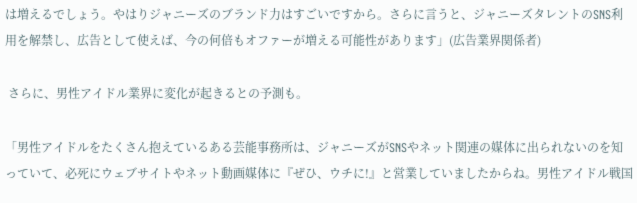は増えるでしょう。やはりジャニーズのブランド力はすごいですから。さらに言うと、ジャニーズタレントのSNS利用を解禁し、広告として使えば、今の何倍もオファーが増える可能性があります」(広告業界関係者)

 さらに、男性アイドル業界に変化が起きるとの予測も。

「男性アイドルをたくさん抱えているある芸能事務所は、ジャニーズがSNSやネット関連の媒体に出られないのを知っていて、必死にウェブサイトやネット動画媒体に『ぜひ、ウチに!』と営業していましたからね。男性アイドル戦国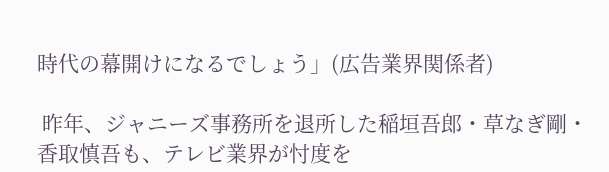時代の幕開けになるでしょう」(広告業界関係者)

 昨年、ジャニーズ事務所を退所した稲垣吾郎・草なぎ剛・香取慎吾も、テレビ業界が忖度を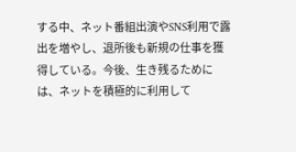する中、ネット番組出演やSNS利用で露出を増やし、退所後も新規の仕事を獲得している。今後、生き残るためには、ネットを積極的に利用して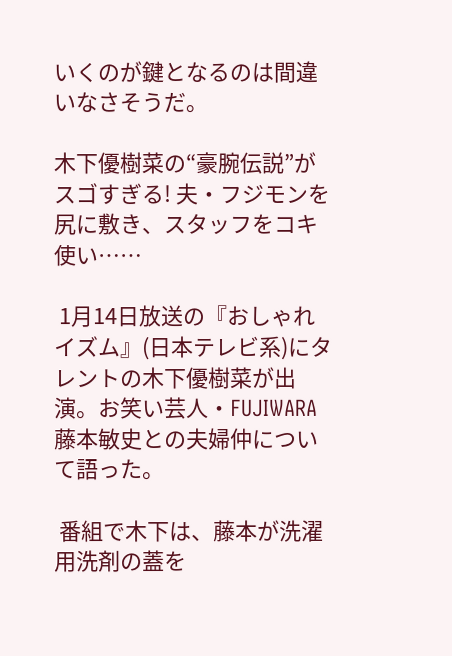いくのが鍵となるのは間違いなさそうだ。

木下優樹菜の“豪腕伝説”がスゴすぎる! 夫・フジモンを尻に敷き、スタッフをコキ使い……

 1月14日放送の『おしゃれイズム』(日本テレビ系)にタレントの木下優樹菜が出演。お笑い芸人・FUJIWARA藤本敏史との夫婦仲について語った。

 番組で木下は、藤本が洗濯用洗剤の蓋を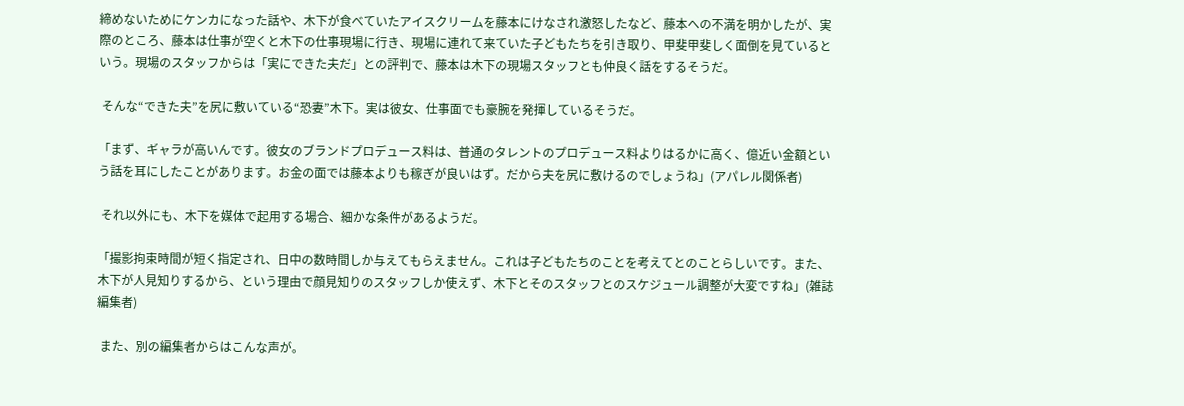締めないためにケンカになった話や、木下が食べていたアイスクリームを藤本にけなされ激怒したなど、藤本への不満を明かしたが、実際のところ、藤本は仕事が空くと木下の仕事現場に行き、現場に連れて来ていた子どもたちを引き取り、甲斐甲斐しく面倒を見ているという。現場のスタッフからは「実にできた夫だ」との評判で、藤本は木下の現場スタッフとも仲良く話をするそうだ。

 そんな“できた夫”を尻に敷いている“恐妻”木下。実は彼女、仕事面でも豪腕を発揮しているそうだ。

「まず、ギャラが高いんです。彼女のブランドプロデュース料は、普通のタレントのプロデュース料よりはるかに高く、億近い金額という話を耳にしたことがあります。お金の面では藤本よりも稼ぎが良いはず。だから夫を尻に敷けるのでしょうね」(アパレル関係者)

 それ以外にも、木下を媒体で起用する場合、細かな条件があるようだ。

「撮影拘束時間が短く指定され、日中の数時間しか与えてもらえません。これは子どもたちのことを考えてとのことらしいです。また、木下が人見知りするから、という理由で顔見知りのスタッフしか使えず、木下とそのスタッフとのスケジュール調整が大変ですね」(雑誌編集者)

 また、別の編集者からはこんな声が。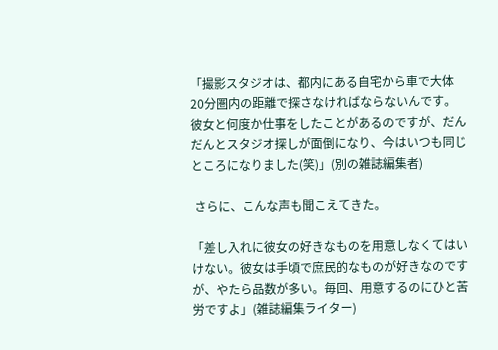「撮影スタジオは、都内にある自宅から車で大体20分圏内の距離で探さなければならないんです。彼女と何度か仕事をしたことがあるのですが、だんだんとスタジオ探しが面倒になり、今はいつも同じところになりました(笑)」(別の雑誌編集者)

 さらに、こんな声も聞こえてきた。

「差し入れに彼女の好きなものを用意しなくてはいけない。彼女は手頃で庶民的なものが好きなのですが、やたら品数が多い。毎回、用意するのにひと苦労ですよ」(雑誌編集ライター)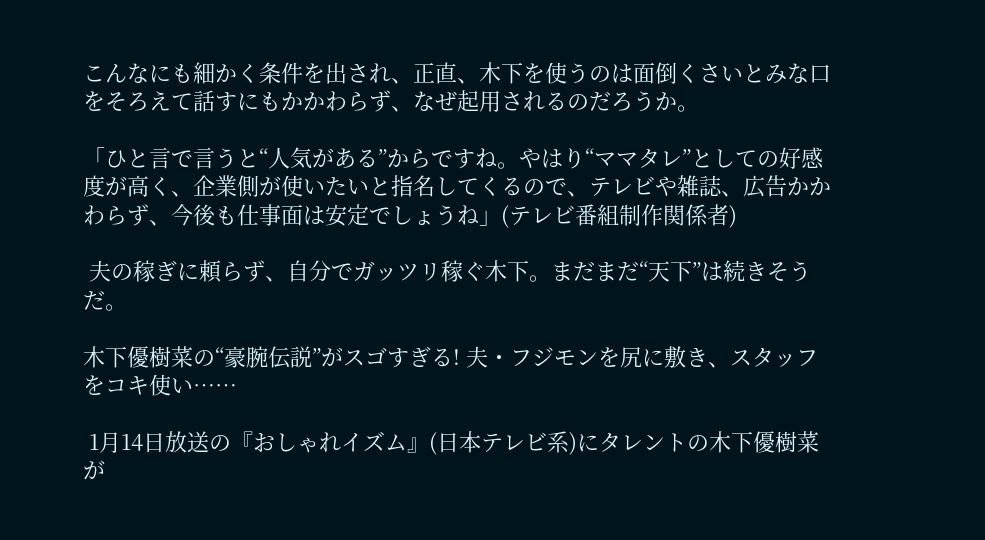こんなにも細かく条件を出され、正直、木下を使うのは面倒くさいとみな口をそろえて話すにもかかわらず、なぜ起用されるのだろうか。

「ひと言で言うと“人気がある”からですね。やはり“ママタレ”としての好感度が高く、企業側が使いたいと指名してくるので、テレビや雑誌、広告かかわらず、今後も仕事面は安定でしょうね」(テレビ番組制作関係者)

 夫の稼ぎに頼らず、自分でガッツリ稼ぐ木下。まだまだ“天下”は続きそうだ。

木下優樹菜の“豪腕伝説”がスゴすぎる! 夫・フジモンを尻に敷き、スタッフをコキ使い……

 1月14日放送の『おしゃれイズム』(日本テレビ系)にタレントの木下優樹菜が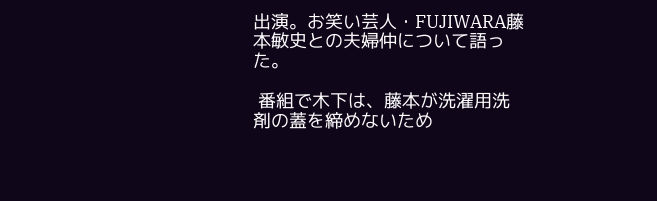出演。お笑い芸人・FUJIWARA藤本敏史との夫婦仲について語った。

 番組で木下は、藤本が洗濯用洗剤の蓋を締めないため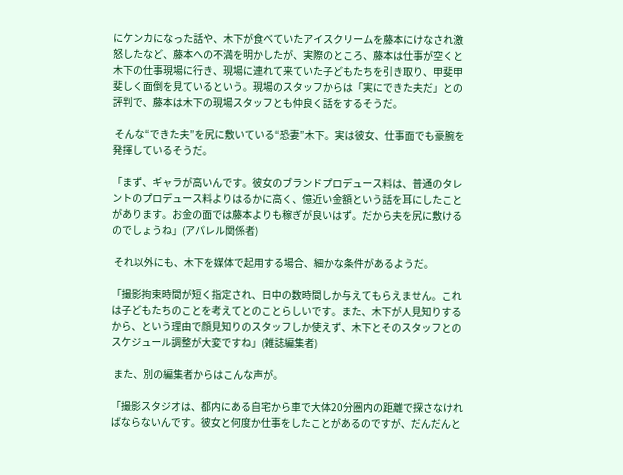にケンカになった話や、木下が食べていたアイスクリームを藤本にけなされ激怒したなど、藤本への不満を明かしたが、実際のところ、藤本は仕事が空くと木下の仕事現場に行き、現場に連れて来ていた子どもたちを引き取り、甲斐甲斐しく面倒を見ているという。現場のスタッフからは「実にできた夫だ」との評判で、藤本は木下の現場スタッフとも仲良く話をするそうだ。

 そんな“できた夫”を尻に敷いている“恐妻”木下。実は彼女、仕事面でも豪腕を発揮しているそうだ。

「まず、ギャラが高いんです。彼女のブランドプロデュース料は、普通のタレントのプロデュース料よりはるかに高く、億近い金額という話を耳にしたことがあります。お金の面では藤本よりも稼ぎが良いはず。だから夫を尻に敷けるのでしょうね」(アパレル関係者)

 それ以外にも、木下を媒体で起用する場合、細かな条件があるようだ。

「撮影拘束時間が短く指定され、日中の数時間しか与えてもらえません。これは子どもたちのことを考えてとのことらしいです。また、木下が人見知りするから、という理由で顔見知りのスタッフしか使えず、木下とそのスタッフとのスケジュール調整が大変ですね」(雑誌編集者)

 また、別の編集者からはこんな声が。

「撮影スタジオは、都内にある自宅から車で大体20分圏内の距離で探さなければならないんです。彼女と何度か仕事をしたことがあるのですが、だんだんと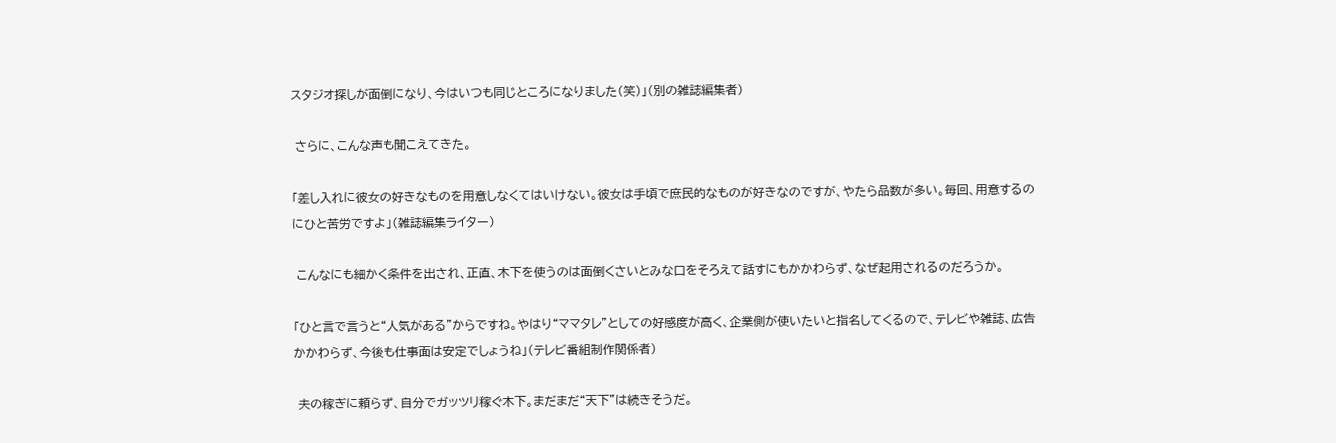スタジオ探しが面倒になり、今はいつも同じところになりました(笑)」(別の雑誌編集者)

 さらに、こんな声も聞こえてきた。

「差し入れに彼女の好きなものを用意しなくてはいけない。彼女は手頃で庶民的なものが好きなのですが、やたら品数が多い。毎回、用意するのにひと苦労ですよ」(雑誌編集ライター)

 こんなにも細かく条件を出され、正直、木下を使うのは面倒くさいとみな口をそろえて話すにもかかわらず、なぜ起用されるのだろうか。

「ひと言で言うと“人気がある”からですね。やはり“ママタレ”としての好感度が高く、企業側が使いたいと指名してくるので、テレビや雑誌、広告かかわらず、今後も仕事面は安定でしょうね」(テレビ番組制作関係者)

 夫の稼ぎに頼らず、自分でガッツリ稼ぐ木下。まだまだ“天下”は続きそうだ。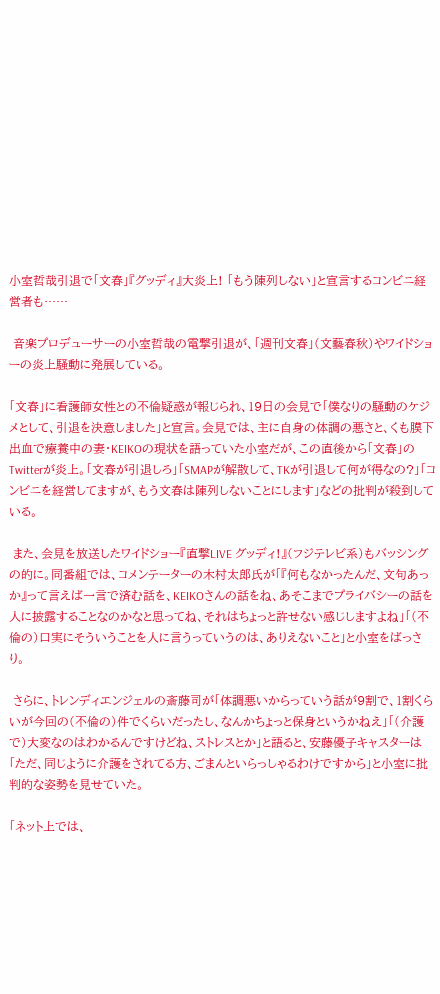小室哲哉引退で「文春」『グッディ』大炎上! 「もう陳列しない」と宣言するコンビニ経営者も……

 音楽プロデューサーの小室哲哉の電撃引退が、「週刊文春」(文藝春秋)やワイドショーの炎上騒動に発展している。

「文春」に看護師女性との不倫疑惑が報じられ、19日の会見で「僕なりの騒動のケジメとして、引退を決意しました」と宣言。会見では、主に自身の体調の悪さと、くも膜下出血で療養中の妻・KEIKOの現状を語っていた小室だが、この直後から「文春」のTwitterが炎上。「文春が引退しろ」「SMAPが解散して、TKが引退して何が得なの?」「コンビニを経営してますが、もう文春は陳列しないことにします」などの批判が殺到している。

 また、会見を放送したワイドショー『直撃LIVE グッディ!』(フジテレビ系)もバッシングの的に。同番組では、コメンテーターの木村太郎氏が「『何もなかったんだ、文句あっか』って言えば一言で済む話を、KEIKOさんの話をね、あそこまでプライバシーの話を人に披露することなのかなと思ってね、それはちょっと許せない感じしますよね」「(不倫の)口実にそういうことを人に言うっていうのは、ありえないこと」と小室をばっさり。

 さらに、トレンディエンジェルの斎藤司が「体調悪いからっていう話が9割で、1割くらいが今回の(不倫の)件でくらいだったし、なんかちょっと保身というかねえ」「(介護で)大変なのはわかるんですけどね、ストレスとか」と語ると、安藤優子キャスターは「ただ、同じように介護をされてる方、ごまんといらっしゃるわけですから」と小室に批判的な姿勢を見せていた。

「ネット上では、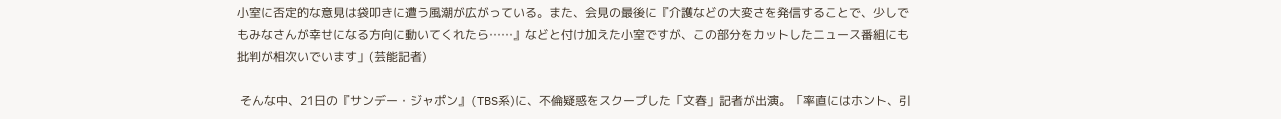小室に否定的な意見は袋叩きに遭う風潮が広がっている。また、会見の最後に『介護などの大変さを発信することで、少しでもみなさんが幸せになる方向に動いてくれたら……』などと付け加えた小室ですが、この部分をカットしたニュース番組にも批判が相次いでいます」(芸能記者)

 そんな中、21日の『サンデー・ジャポン』(TBS系)に、不倫疑惑をスクープした「文春」記者が出演。「率直にはホント、引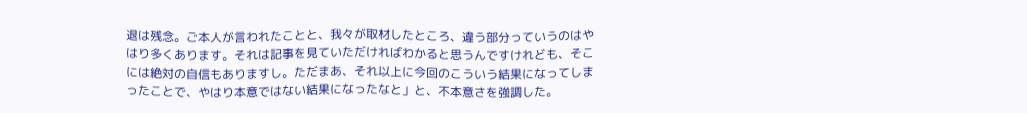退は残念。ご本人が言われたことと、我々が取材したところ、違う部分っていうのはやはり多くあります。それは記事を見ていただければわかると思うんですけれども、そこには絶対の自信もありますし。ただまあ、それ以上に今回のこういう結果になってしまったことで、やはり本意ではない結果になったなと」と、不本意さを強調した。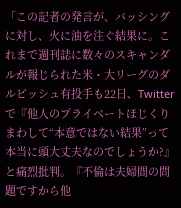「この記者の発言が、バッシングに対し、火に油を注ぐ結果に。これまで週刊誌に数々のスキャンダルが報じられた米・大リーグのダルビッシュ有投手も22日、Twitterで『他人のプライベートほじくりまわして“本意ではない結果”って本当に頭大丈夫なのでしょうか?』と痛烈批判。『不倫は夫婦間の問題ですから他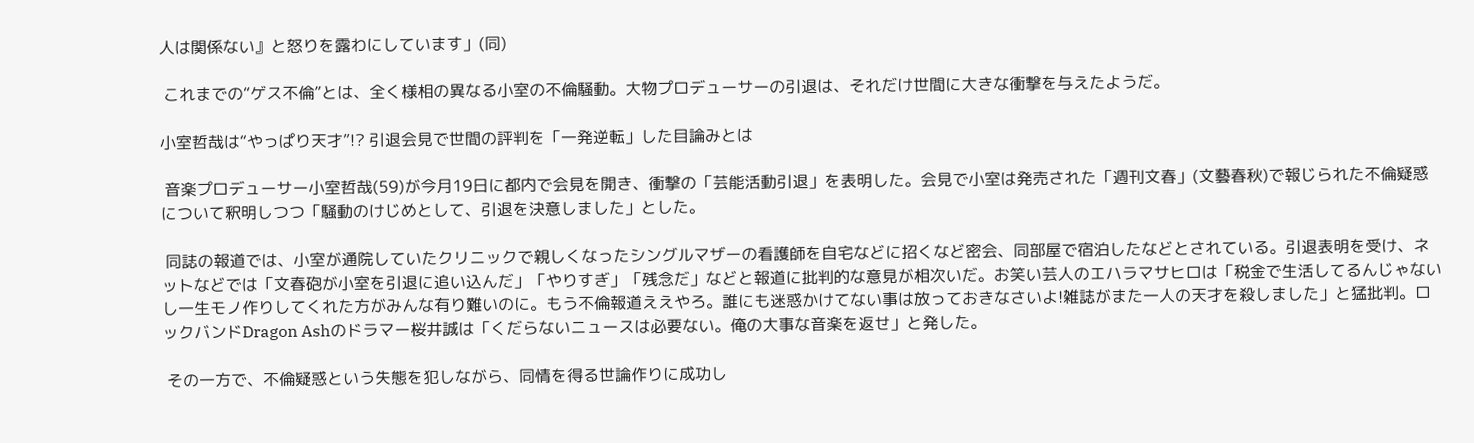人は関係ない』と怒りを露わにしています」(同)

 これまでの“ゲス不倫”とは、全く様相の異なる小室の不倫騒動。大物プロデューサーの引退は、それだけ世間に大きな衝撃を与えたようだ。

小室哲哉は“やっぱり天才”!? 引退会見で世間の評判を「一発逆転」した目論みとは

 音楽プロデューサー小室哲哉(59)が今月19日に都内で会見を開き、衝撃の「芸能活動引退」を表明した。会見で小室は発売された「週刊文春」(文藝春秋)で報じられた不倫疑惑について釈明しつつ「騒動のけじめとして、引退を決意しました」とした。

 同誌の報道では、小室が通院していたクリニックで親しくなったシングルマザーの看護師を自宅などに招くなど密会、同部屋で宿泊したなどとされている。引退表明を受け、ネットなどでは「文春砲が小室を引退に追い込んだ」「やりすぎ」「残念だ」などと報道に批判的な意見が相次いだ。お笑い芸人のエハラマサヒロは「税金で生活してるんじゃないし一生モノ作りしてくれた方がみんな有り難いのに。もう不倫報道ええやろ。誰にも迷惑かけてない事は放っておきなさいよ!雑誌がまた一人の天才を殺しました」と猛批判。ロックバンドDragon Ashのドラマー桜井誠は「くだらないニュースは必要ない。俺の大事な音楽を返せ」と発した。

 その一方で、不倫疑惑という失態を犯しながら、同情を得る世論作りに成功し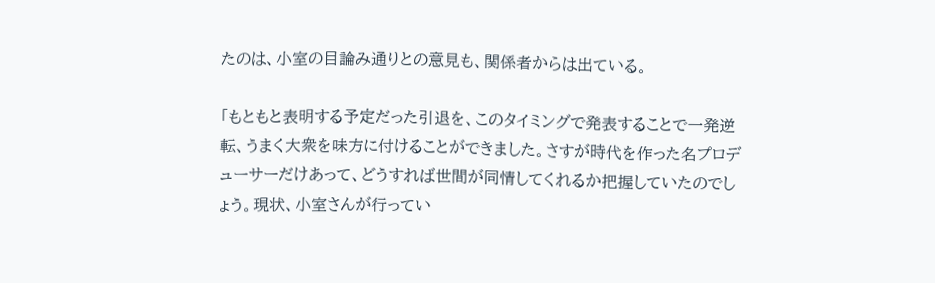たのは、小室の目論み通りとの意見も、関係者からは出ている。

「もともと表明する予定だった引退を、このタイミングで発表することで一発逆転、うまく大衆を味方に付けることができました。さすが時代を作った名プロデューサーだけあって、どうすれば世間が同情してくれるか把握していたのでしょう。現状、小室さんが行ってい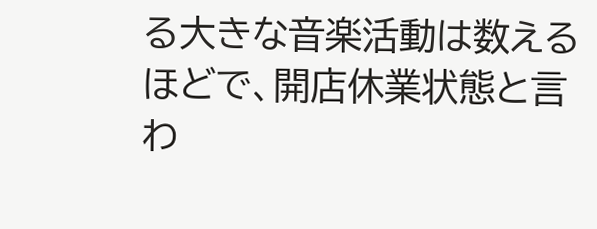る大きな音楽活動は数えるほどで、開店休業状態と言わ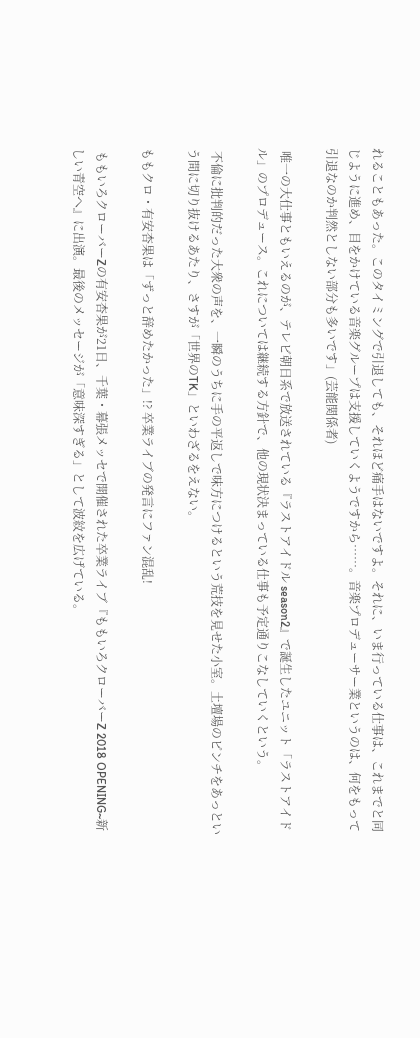れることもあった。このタイミングで引退しても、それほど痛手はないですよ。それに、いま行っている仕事は、これまでと同じように進め、目をかけている音楽グループは支援していくようですから……。音楽プロデューサー業というのは、何をもって引退なのか判然としない部分も多いです」(芸能関係者)

 唯一の大仕事ともいえるのが、テレビ朝日系で放送されている『ラストアイドル season2』で誕生したユニット「ラストアイドル」のプロデュース。これについては継続する方針で、他の現状決まっている仕事も予定通りこなしていくという。

 不倫に批判的だった大衆の声を、一瞬のうちに手の平返しで味方につけるという荒技を見せた小室。土壇場のピンチをあっという間に切り抜けるあたり、さすが「世界のTK」といわざるをえない。

ももクロ・有安杏果は「ずっと辞めたかった」!? 卒業ライブの発言にファン混乱!

 ももいろクローバーZの有安杏果が21日、千葉・幕張メッセで開催された卒業ライブ『ももいろクローバーZ 2018 OPENING~新しい青空へ』に出演。最後のメッセージが「意味深すぎる」として波紋を広げている。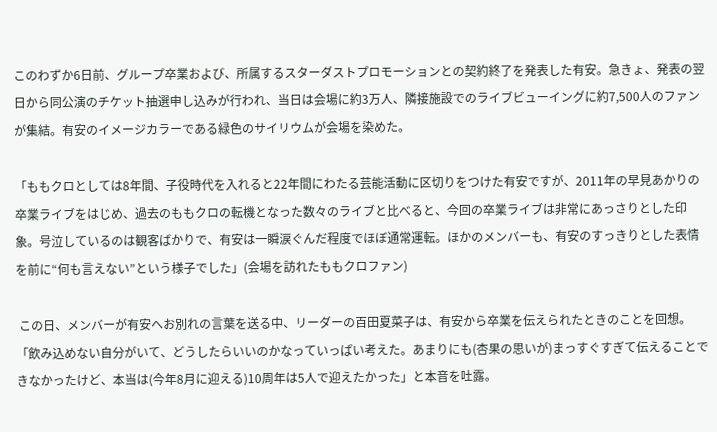このわずか6日前、グループ卒業および、所属するスターダストプロモーションとの契約終了を発表した有安。急きょ、発表の翌日から同公演のチケット抽選申し込みが行われ、当日は会場に約3万人、隣接施設でのライブビューイングに約7,500人のファンが集結。有安のイメージカラーである緑色のサイリウムが会場を染めた。

「ももクロとしては8年間、子役時代を入れると22年間にわたる芸能活動に区切りをつけた有安ですが、2011年の早見あかりの卒業ライブをはじめ、過去のももクロの転機となった数々のライブと比べると、今回の卒業ライブは非常にあっさりとした印象。号泣しているのは観客ばかりで、有安は一瞬涙ぐんだ程度でほぼ通常運転。ほかのメンバーも、有安のすっきりとした表情を前に“何も言えない”という様子でした」(会場を訪れたももクロファン)

 この日、メンバーが有安へお別れの言葉を送る中、リーダーの百田夏菜子は、有安から卒業を伝えられたときのことを回想。「飲み込めない自分がいて、どうしたらいいのかなっていっぱい考えた。あまりにも(杏果の思いが)まっすぐすぎて伝えることできなかったけど、本当は(今年8月に迎える)10周年は5人で迎えたかった」と本音を吐露。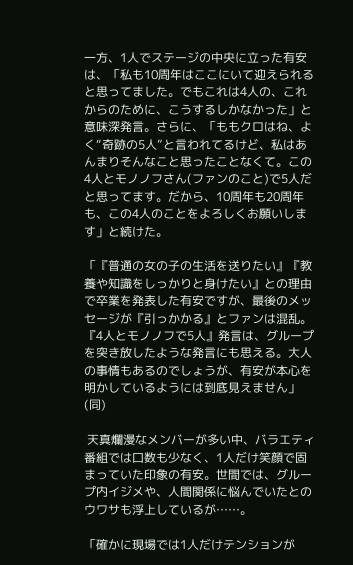一方、1人でステージの中央に立った有安は、「私も10周年はここにいて迎えられると思ってました。でもこれは4人の、これからのために、こうするしかなかった」と意味深発言。さらに、「ももクロはね、よく“奇跡の5人”と言われてるけど、私はあんまりそんなこと思ったことなくて。この4人とモノノフさん(ファンのこと)で5人だと思ってます。だから、10周年も20周年も、この4人のことをよろしくお願いします」と続けた。

「『普通の女の子の生活を送りたい』『教養や知識をしっかりと身けたい』との理由で卒業を発表した有安ですが、最後のメッセージが『引っかかる』とファンは混乱。『4人とモノノフで5人』発言は、グループを突き放したような発言にも思える。大人の事情もあるのでしょうが、有安が本心を明かしているようには到底見えません」(同)

 天真爛漫なメンバーが多い中、バラエティ番組では口数も少なく、1人だけ笑顔で固まっていた印象の有安。世間では、グループ内イジメや、人間関係に悩んでいたとのウワサも浮上しているが……。

「確かに現場では1人だけテンションが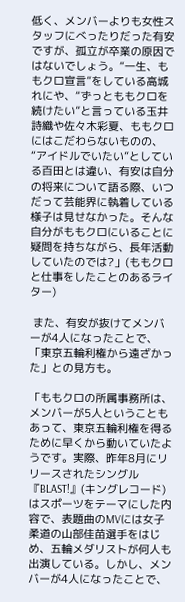低く、メンバーよりも女性スタッフにべったりだった有安ですが、孤立が卒業の原因ではないでしょう。“一生、ももクロ宣言”をしている高城れにや、“ずっとももクロを続けたい”と言っている玉井詩織や佐々木彩夏、ももクロにはこだわらないものの、“アイドルでいたい”としている百田とは違い、有安は自分の将来について語る際、いつだって芸能界に執着している様子は見せなかった。そんな自分がももクロにいることに疑問を持ちながら、長年活動していたのでは?」(ももクロと仕事をしたことのあるライター)

 また、有安が抜けてメンバーが4人になったことで、「東京五輪利権から遠ざかった」との見方も。

「ももクロの所属事務所は、メンバーが5人ということもあって、東京五輪利権を得るために早くから動いていたようです。実際、昨年8月にリリースされたシングル『BLAST!』(キングレコード)はスポーツをテーマにした内容で、表題曲のMVには女子柔道の山部佳苗選手をはじめ、五輪メダリストが何人も出演している。しかし、メンバーが4人になったことで、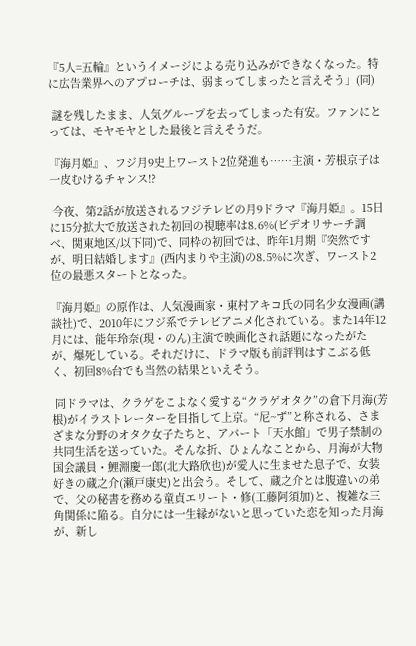『5人=五輪』というイメージによる売り込みができなくなった。特に広告業界へのアプローチは、弱まってしまったと言えそう」(同)

 謎を残したまま、人気グループを去ってしまった有安。ファンにとっては、モヤモヤとした最後と言えそうだ。

『海月姫』、フジ月9史上ワースト2位発進も……主演・芳根京子は一皮むけるチャンス!?

 今夜、第2話が放送されるフジテレビの月9ドラマ『海月姫』。15日に15分拡大で放送された初回の視聴率は8.6%(ビデオリサーチ調べ、関東地区/以下同)で、同枠の初回では、昨年1月期『突然ですが、明日結婚します』(西内まりや主演)の8.5%に次ぎ、ワースト2位の最悪スタートとなった。

『海月姫』の原作は、人気漫画家・東村アキコ氏の同名少女漫画(講談社)で、2010年にフジ系でテレビアニメ化されている。また14年12月には、能年玲奈(現・のん)主演で映画化され話題になったがたが、爆死している。それだけに、ドラマ版も前評判はすこぶる低く、初回8%台でも当然の結果といえそう。

 同ドラマは、クラゲをこよなく愛する“クラゲオタク”の倉下月海(芳根)がイラストレーターを目指して上京。“尼~ず”と称される、さまざまな分野のオタク女子たちと、アパート「天水館」で男子禁制の共同生活を送っていた。そんな折、ひょんなことから、月海が大物国会議員・鯉淵慶一郎(北大路欣也)が愛人に生ませた息子で、女装好きの蔵之介(瀬戸康史)と出会う。そして、蔵之介とは腹違いの弟で、父の秘書を務める童貞エリート・修(工藤阿須加)と、複雑な三角関係に陥る。自分には一生縁がないと思っていた恋を知った月海が、新し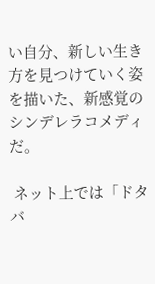い自分、新しい生き方を見つけていく姿を描いた、新感覚のシンデレラコメディだ。

 ネット上では「ドタバ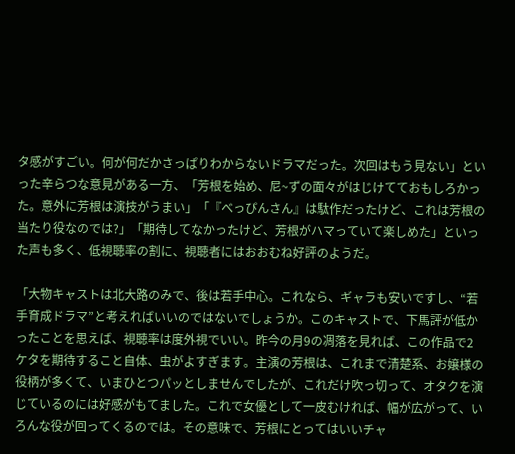タ感がすごい。何が何だかさっぱりわからないドラマだった。次回はもう見ない」といった辛らつな意見がある一方、「芳根を始め、尼~ずの面々がはじけてておもしろかった。意外に芳根は演技がうまい」「『べっぴんさん』は駄作だったけど、これは芳根の当たり役なのでは?」「期待してなかったけど、芳根がハマっていて楽しめた」といった声も多く、低視聴率の割に、視聴者にはおおむね好評のようだ。

「大物キャストは北大路のみで、後は若手中心。これなら、ギャラも安いですし、“若手育成ドラマ”と考えればいいのではないでしょうか。このキャストで、下馬評が低かったことを思えば、視聴率は度外視でいい。昨今の月9の凋落を見れば、この作品で2ケタを期待すること自体、虫がよすぎます。主演の芳根は、これまで清楚系、お嬢様の役柄が多くて、いまひとつパッとしませんでしたが、これだけ吹っ切って、オタクを演じているのには好感がもてました。これで女優として一皮むければ、幅が広がって、いろんな役が回ってくるのでは。その意味で、芳根にとってはいいチャ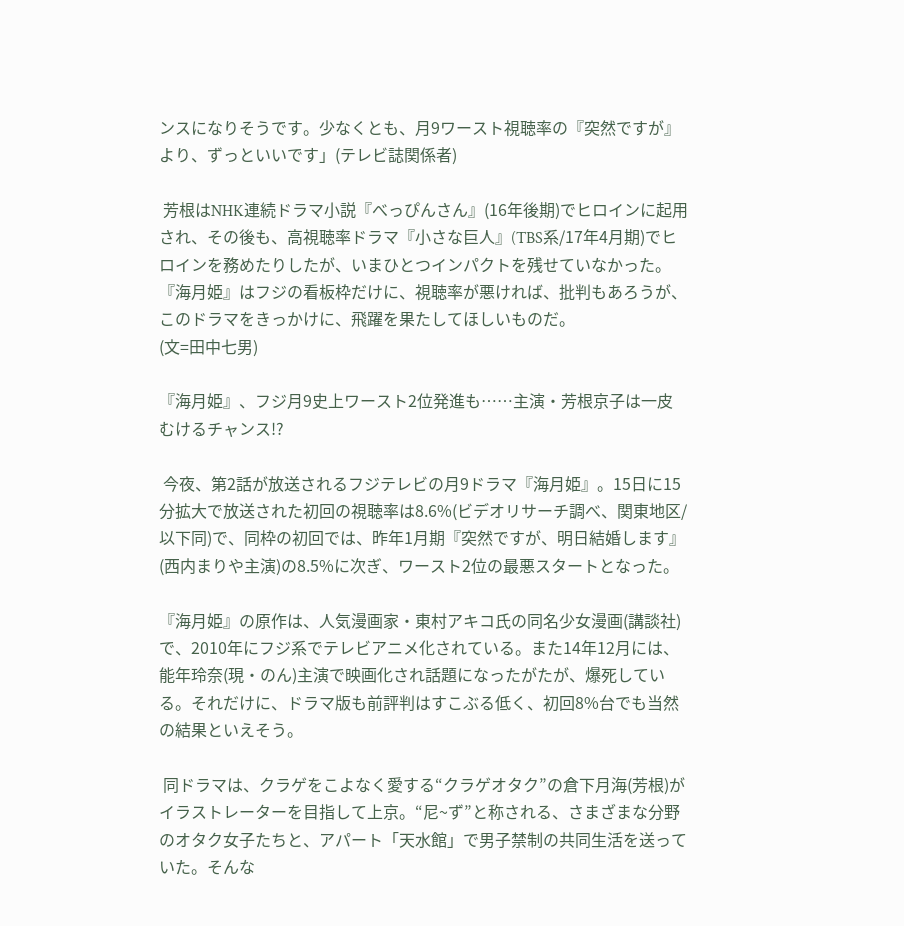ンスになりそうです。少なくとも、月9ワースト視聴率の『突然ですが』より、ずっといいです」(テレビ誌関係者)

 芳根はNHK連続ドラマ小説『べっぴんさん』(16年後期)でヒロインに起用され、その後も、高視聴率ドラマ『小さな巨人』(TBS系/17年4月期)でヒロインを務めたりしたが、いまひとつインパクトを残せていなかった。『海月姫』はフジの看板枠だけに、視聴率が悪ければ、批判もあろうが、このドラマをきっかけに、飛躍を果たしてほしいものだ。
(文=田中七男)

『海月姫』、フジ月9史上ワースト2位発進も……主演・芳根京子は一皮むけるチャンス!?

 今夜、第2話が放送されるフジテレビの月9ドラマ『海月姫』。15日に15分拡大で放送された初回の視聴率は8.6%(ビデオリサーチ調べ、関東地区/以下同)で、同枠の初回では、昨年1月期『突然ですが、明日結婚します』(西内まりや主演)の8.5%に次ぎ、ワースト2位の最悪スタートとなった。

『海月姫』の原作は、人気漫画家・東村アキコ氏の同名少女漫画(講談社)で、2010年にフジ系でテレビアニメ化されている。また14年12月には、能年玲奈(現・のん)主演で映画化され話題になったがたが、爆死している。それだけに、ドラマ版も前評判はすこぶる低く、初回8%台でも当然の結果といえそう。

 同ドラマは、クラゲをこよなく愛する“クラゲオタク”の倉下月海(芳根)がイラストレーターを目指して上京。“尼~ず”と称される、さまざまな分野のオタク女子たちと、アパート「天水館」で男子禁制の共同生活を送っていた。そんな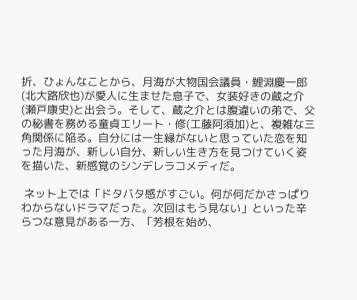折、ひょんなことから、月海が大物国会議員・鯉淵慶一郎(北大路欣也)が愛人に生ませた息子で、女装好きの蔵之介(瀬戸康史)と出会う。そして、蔵之介とは腹違いの弟で、父の秘書を務める童貞エリート・修(工藤阿須加)と、複雑な三角関係に陥る。自分には一生縁がないと思っていた恋を知った月海が、新しい自分、新しい生き方を見つけていく姿を描いた、新感覚のシンデレラコメディだ。

 ネット上では「ドタバタ感がすごい。何が何だかさっぱりわからないドラマだった。次回はもう見ない」といった辛らつな意見がある一方、「芳根を始め、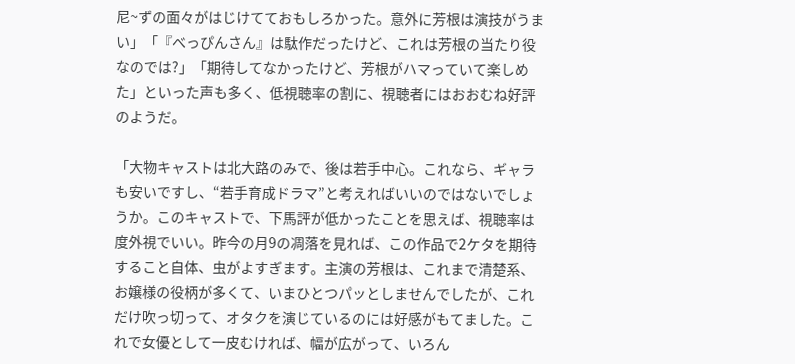尼~ずの面々がはじけてておもしろかった。意外に芳根は演技がうまい」「『べっぴんさん』は駄作だったけど、これは芳根の当たり役なのでは?」「期待してなかったけど、芳根がハマっていて楽しめた」といった声も多く、低視聴率の割に、視聴者にはおおむね好評のようだ。

「大物キャストは北大路のみで、後は若手中心。これなら、ギャラも安いですし、“若手育成ドラマ”と考えればいいのではないでしょうか。このキャストで、下馬評が低かったことを思えば、視聴率は度外視でいい。昨今の月9の凋落を見れば、この作品で2ケタを期待すること自体、虫がよすぎます。主演の芳根は、これまで清楚系、お嬢様の役柄が多くて、いまひとつパッとしませんでしたが、これだけ吹っ切って、オタクを演じているのには好感がもてました。これで女優として一皮むければ、幅が広がって、いろん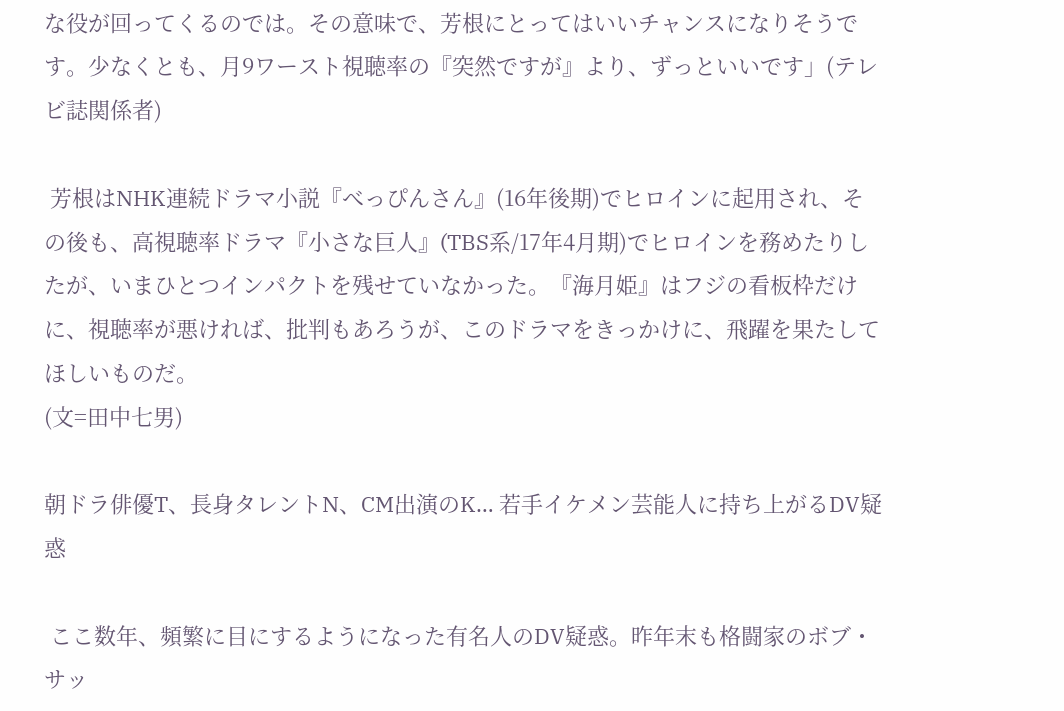な役が回ってくるのでは。その意味で、芳根にとってはいいチャンスになりそうです。少なくとも、月9ワースト視聴率の『突然ですが』より、ずっといいです」(テレビ誌関係者)

 芳根はNHK連続ドラマ小説『べっぴんさん』(16年後期)でヒロインに起用され、その後も、高視聴率ドラマ『小さな巨人』(TBS系/17年4月期)でヒロインを務めたりしたが、いまひとつインパクトを残せていなかった。『海月姫』はフジの看板枠だけに、視聴率が悪ければ、批判もあろうが、このドラマをきっかけに、飛躍を果たしてほしいものだ。
(文=田中七男)

朝ドラ俳優T、長身タレントN、CM出演のK… 若手イケメン芸能人に持ち上がるDV疑惑

 ここ数年、頻繁に目にするようになった有名人のDV疑惑。昨年末も格闘家のボブ・サッ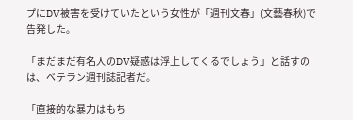プにDV被害を受けていたという女性が「週刊文春」(文藝春秋)で告発した。

「まだまだ有名人のDV疑惑は浮上してくるでしょう」と話すのは、ベテラン週刊誌記者だ。

「直接的な暴力はもち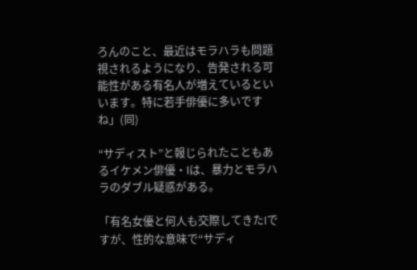ろんのこと、最近はモラハラも問題視されるようになり、告発される可能性がある有名人が増えているといいます。特に若手俳優に多いですね」(同)

“サディスト”と報じられたこともあるイケメン俳優・Iは、暴力とモラハラのダブル疑惑がある。

「有名女優と何人も交際してきたIですが、性的な意味で“サディ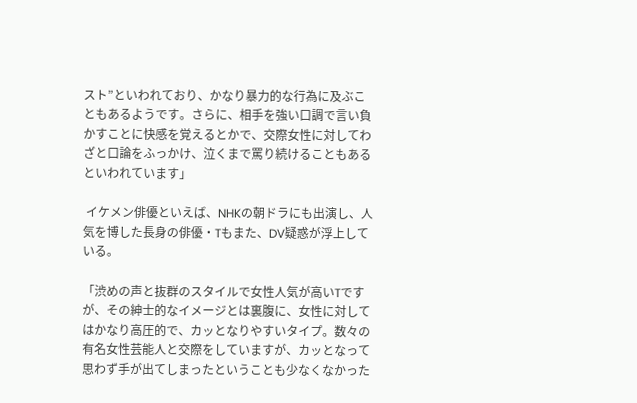スト”といわれており、かなり暴力的な行為に及ぶこともあるようです。さらに、相手を強い口調で言い負かすことに快感を覚えるとかで、交際女性に対してわざと口論をふっかけ、泣くまで罵り続けることもあるといわれています」

 イケメン俳優といえば、NHKの朝ドラにも出演し、人気を博した長身の俳優・Tもまた、DV疑惑が浮上している。

「渋めの声と抜群のスタイルで女性人気が高いTですが、その紳士的なイメージとは裏腹に、女性に対してはかなり高圧的で、カッとなりやすいタイプ。数々の有名女性芸能人と交際をしていますが、カッとなって思わず手が出てしまったということも少なくなかった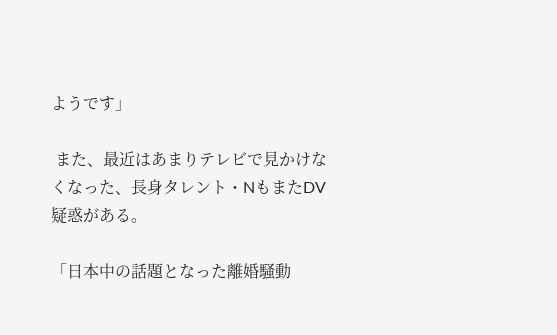ようです」

 また、最近はあまりテレビで見かけなくなった、長身タレント・NもまたDV疑惑がある。

「日本中の話題となった離婚騒動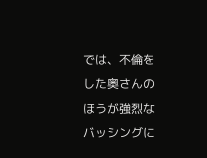では、不倫をした奥さんのほうが強烈なバッシングに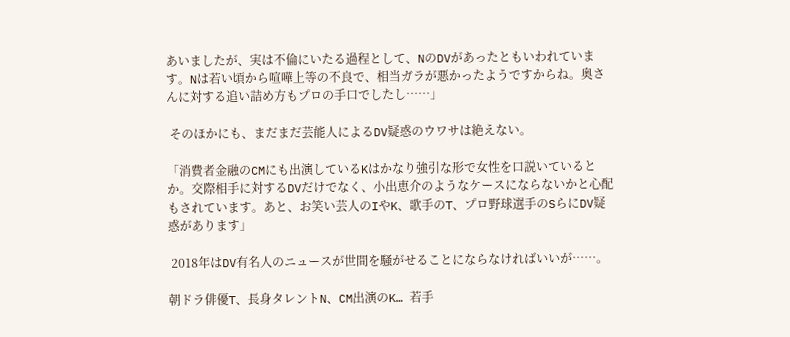あいましたが、実は不倫にいたる過程として、NのDVがあったともいわれています。Nは若い頃から喧嘩上等の不良で、相当ガラが悪かったようですからね。奥さんに対する追い詰め方もプロの手口でしたし……」

 そのほかにも、まだまだ芸能人によるDV疑惑のウワサは絶えない。

「消費者金融のCMにも出演しているKはかなり強引な形で女性を口説いているとか。交際相手に対するDVだけでなく、小出恵介のようなケースにならないかと心配もされています。あと、お笑い芸人のIやK、歌手のT、プロ野球選手のSらにDV疑惑があります」

 2018年はDV有名人のニュースが世間を騒がせることにならなければいいが……。

朝ドラ俳優T、長身タレントN、CM出演のK… 若手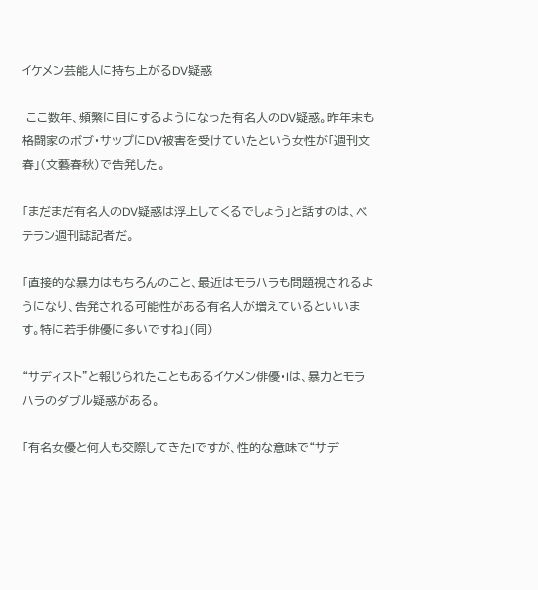イケメン芸能人に持ち上がるDV疑惑

 ここ数年、頻繁に目にするようになった有名人のDV疑惑。昨年末も格闘家のボブ・サップにDV被害を受けていたという女性が「週刊文春」(文藝春秋)で告発した。

「まだまだ有名人のDV疑惑は浮上してくるでしょう」と話すのは、ベテラン週刊誌記者だ。

「直接的な暴力はもちろんのこと、最近はモラハラも問題視されるようになり、告発される可能性がある有名人が増えているといいます。特に若手俳優に多いですね」(同)

“サディスト”と報じられたこともあるイケメン俳優・Iは、暴力とモラハラのダブル疑惑がある。

「有名女優と何人も交際してきたIですが、性的な意味で“サデ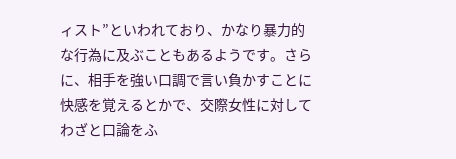ィスト”といわれており、かなり暴力的な行為に及ぶこともあるようです。さらに、相手を強い口調で言い負かすことに快感を覚えるとかで、交際女性に対してわざと口論をふ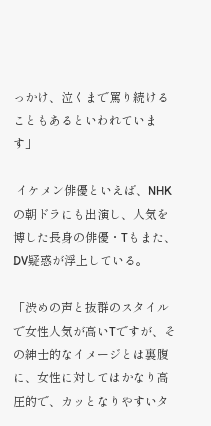っかけ、泣くまで罵り続けることもあるといわれています」

 イケメン俳優といえば、NHKの朝ドラにも出演し、人気を博した長身の俳優・Tもまた、DV疑惑が浮上している。

「渋めの声と抜群のスタイルで女性人気が高いTですが、その紳士的なイメージとは裏腹に、女性に対してはかなり高圧的で、カッとなりやすいタ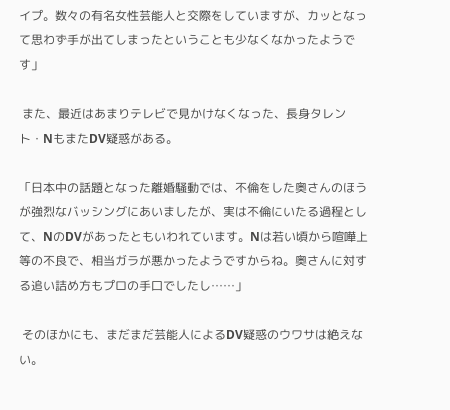イプ。数々の有名女性芸能人と交際をしていますが、カッとなって思わず手が出てしまったということも少なくなかったようです」

 また、最近はあまりテレビで見かけなくなった、長身タレント・NもまたDV疑惑がある。

「日本中の話題となった離婚騒動では、不倫をした奥さんのほうが強烈なバッシングにあいましたが、実は不倫にいたる過程として、NのDVがあったともいわれています。Nは若い頃から喧嘩上等の不良で、相当ガラが悪かったようですからね。奥さんに対する追い詰め方もプロの手口でしたし……」

 そのほかにも、まだまだ芸能人によるDV疑惑のウワサは絶えない。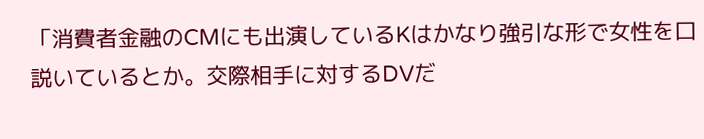「消費者金融のCMにも出演しているKはかなり強引な形で女性を口説いているとか。交際相手に対するDVだ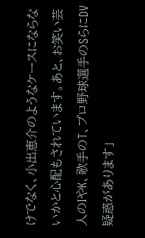けでなく、小出恵介のようなケースにならないかと心配もされています。あと、お笑い芸人のIやK、歌手のT、プロ野球選手のSらにDV疑惑があります」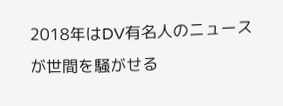2018年はDV有名人のニュースが世間を騒がせる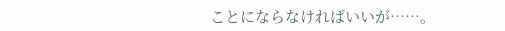ことにならなければいいが……。